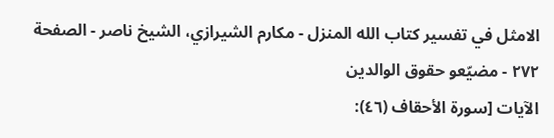الامثل في تفسير كتاب الله المنزل - مكارم الشيرازي، الشيخ ناصر - الصفحة ٢٧٢ - مضيّعو حقوق الوالدين
الآيات [سورة الأحقاف (٤٦):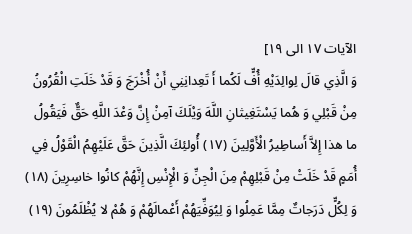الآيات ١٧ الى ١٩]
وَ الَّذِي قالَ لِوالِدَيْهِ أُفٍّ لَكُما أَ تَعِدانِنِي أَنْ أُخْرَجَ وَ قَدْ خَلَتِ الْقُرُونُ مِنْ قَبْلِي وَ هُما يَسْتَغِيثانِ اللَّهَ وَيْلَكَ آمِنْ إِنَّ وَعْدَ اللَّهِ حَقٌّ فَيَقُولُ ما هذا إِلاَّ أَساطِيرُ الْأَوَّلِينَ (١٧) أُولئِكَ الَّذِينَ حَقَّ عَلَيْهِمُ الْقَوْلُ فِي أُمَمٍ قَدْ خَلَتْ مِنْ قَبْلِهِمْ مِنَ الْجِنِّ وَ الْإِنْسِ إِنَّهُمْ كانُوا خاسِرِينَ (١٨) وَ لِكُلٍّ دَرَجاتٌ مِمَّا عَمِلُوا وَ لِيُوَفِّيَهُمْ أَعْمالَهُمْ وَ هُمْ لا يُظْلَمُونَ (١٩)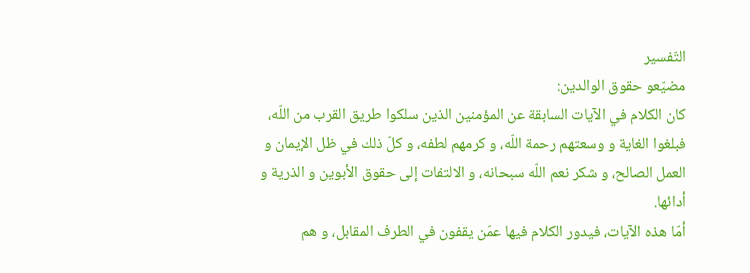التّفسير
مضيّعو حقوق الوالدين:
كان الكلام في الآيات السابقة عن المؤمنين الذين سلكوا طريق القرب من اللّه، فبلغوا الغاية و وسعتهم رحمة اللّه، و كرمهم لطفه، و كلّ ذلك في ظل الإيمان و العمل الصالح، و شكر نعم اللّه سبحانه، و الالتفات إلى حقوق الأبوين و الذرية و أدائها.
أمّا هذه الآيات، فيدور الكلام فيها عمّن يقفون في الطرف المقابل، و هم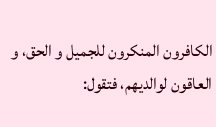الكافرون المنكرون للجميل و الحق، و العاقون لوالديهم، فتقول: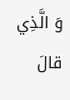وَ الَّذِي قالَ